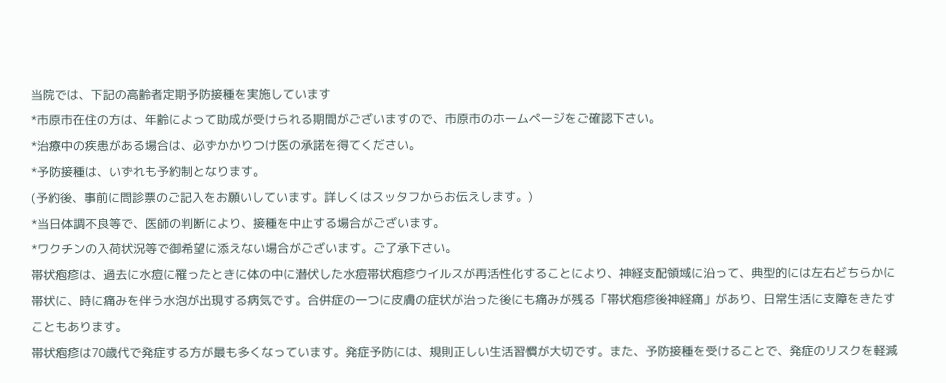当院では、下記の高齢者定期予防接種を実施しています
*市原市在住の方は、年齢によって助成が受けられる期間がございますので、市原市のホームページをご確認下さい。
*治療中の疾患がある場合は、必ずかかりつけ医の承諾を得てください。
*予防接種は、いずれも予約制となります。
(予約後、事前に問診票のご記入をお願いしています。詳しくはスッタフからお伝えします。)
*当日体調不良等で、医師の判断により、接種を中止する場合がございます。
*ワクチンの入荷状況等で御希望に添えない場合がございます。ご了承下さい。
帯状疱疹は、過去に水痘に罹ったときに体の中に潜伏した水痘帯状疱疹ウイルスが再活性化することにより、神経支配領域に沿って、典型的には左右どちらかに帯状に、時に痛みを伴う水泡が出現する病気です。合併症の一つに皮膚の症状が治った後にも痛みが残る「帯状疱疹後神経痛」があり、日常生活に支障をきたすこともあります。
帯状疱疹は70歳代で発症する方が最も多くなっています。発症予防には、規則正しい生活習慣が大切です。また、予防接種を受けることで、発症のリスクを軽減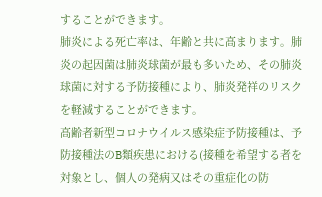することができます。
肺炎による死亡率は、年齢と共に高まります。肺炎の起因菌は肺炎球菌が最も多いため、その肺炎球菌に対する予防接種により、肺炎発祥のリスクを軽減することができます。
高齢者新型コロナウイルス感染症予防接種は、予防接種法のB類疾患における(接種を希望する者を対象とし、個人の発病又はその重症化の防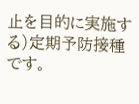止を目的に実施する)定期予防接種です。